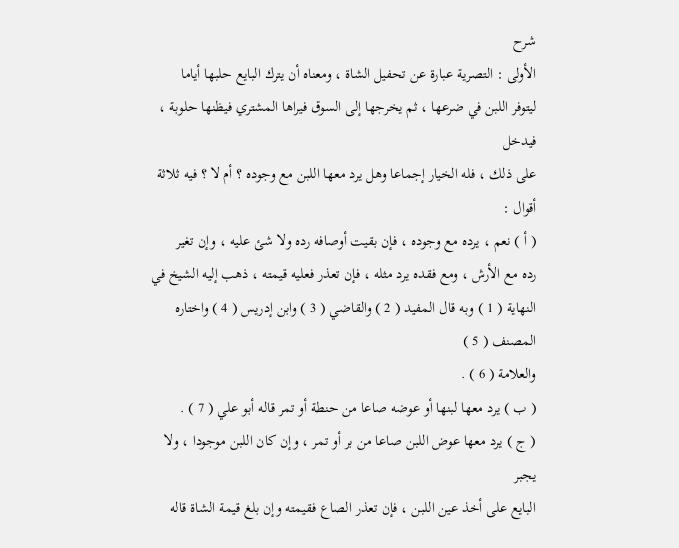شرح
الأولى : التصرية عبارة عن تحفيل الشاة ، ومعناه أن يترك البايع حلبها أياما
ليتوفر اللبن في ضرعها ، ثم يخرجها إلى السوق فيراها المشتري فيظنها حلوبة ، فيدخل
على ذلك ، فله الخيار إجماعا وهل يرد معها اللبن مع وجوده ؟ أم لا ؟ فيه ثلاثة
أقوال :
( أ ) نعم ، يرده مع وجوده ، فإن بقيت أوصافه رده ولا شئ عليه ، وإن تغير
رده مع الأرش ، ومع فقده يرد مثله ، فإن تعذر فعليه قيمته ، ذهب إليه الشيخ في
النهاية ( 1 ) وبه قال المفيد ( 2 ) والقاضي ( 3 ) وابن إدريس ( 4 ) واختاره المصنف ( 5 )
والعلامة ( 6 ) .
( ب ) يرد معها لبنها أو عوضه صاعا من حنطة أو تمر قاله أبو علي ( 7 ) .
( ج ) يرد معها عوض اللبن صاعا من بر أو تمر ، وإن كان اللبن موجودا ، ولا يجبر
البايع على أخذ عين اللبن ، فإن تعذر الصاع فقيمته وإن بلغ قيمة الشاة قاله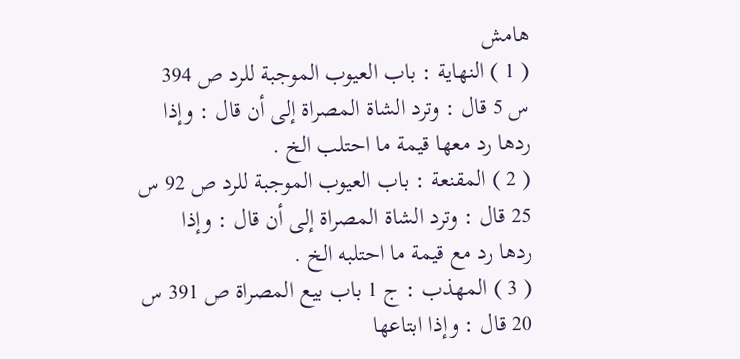هامش
( 1 ) النهاية : باب العيوب الموجبة للرد ص 394 س 5 قال : وترد الشاة المصراة إلى أن قال : وإذا
ردها رد معها قيمة ما احتلب الخ .
( 2 ) المقنعة : باب العيوب الموجبة للرد ص 92 س 25 قال : وترد الشاة المصراة إلى أن قال : وإذا
ردها رد مع قيمة ما احتلبه الخ .
( 3 ) المهذب : ج 1 باب بيع المصراة ص 391 س 20 قال : وإذا ابتاعها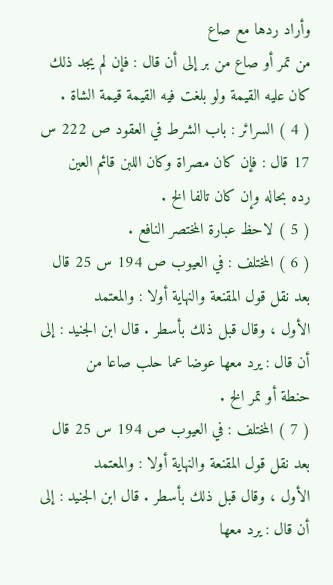وأراد ردها مع صاع
من تمر أو صاع من بر إلى أن قال : فإن لم يجد ذلك كان عليه القيمة ولو بلغت فيه القيمة قيمة الشاة .
( 4 ) السرائر : باب الشرط في العقود ص 222 س 17 قال : فإن كان مصراة وكان اللبن قائم العين
رده بحاله وإن كان تالفا الخ .
( 5 ) لاحظ عبارة المختصر النافع .
( 6 ) المختلف : في العيوب ص 194 س 25 قال بعد نقل قول المقنعة والنهاية أولا : والمعتمد
الأول ، وقال قبل ذلك بأسطر . قال ابن الجنيد : إلى أن قال : يرد معها عوضا عما حلب صاعا من
حنطة أو تمر الخ .
( 7 ) المختلف : في العيوب ص 194 س 25 قال بعد نقل قول المقنعة والنهاية أولا : والمعتمد
الأول ، وقال قبل ذلك بأسطر . قال ابن الجنيد : إلى أن قال : يرد معها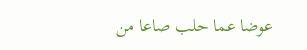عوضا عما حلب صاعا من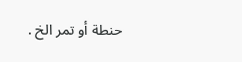حنطة أو تمر الخ .